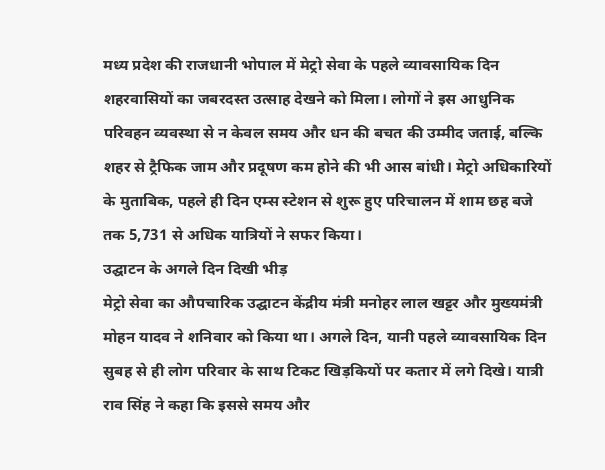मध्य प्रदेश की राजधानी भोपाल में मेट्रो सेवा के पहले व्यावसायिक दिन शहरवासियों का जबरदस्त उत्साह देखने को मिला। लोगों ने इस आधुनिक परिवहन व्यवस्था से न केवल समय और धन की बचत की उम्मीद जताई, बल्कि शहर से ट्रैफिक जाम और प्रदूषण कम होने की भी आस बांधी। मेट्रो अधिकारियों के मुताबिक, पहले ही दिन एम्स स्टेशन से शुरू हुए परिचालन में शाम छह बजे तक 5,731 से अधिक यात्रियों ने सफर किया।
उद्घाटन के अगले दिन दिखी भीड़
मेट्रो सेवा का औपचारिक उद्घाटन केंद्रीय मंत्री मनोहर लाल खट्टर और मुख्यमंत्री मोहन यादव ने शनिवार को किया था। अगले दिन, यानी पहले व्यावसायिक दिन सुबह से ही लोग परिवार के साथ टिकट खिड़कियों पर कतार में लगे दिखे। यात्री राव सिंह ने कहा कि इससे समय और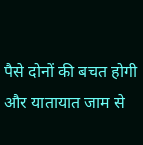पैसे दोनों की बचत होगी और यातायात जाम से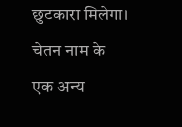छुटकारा मिलेगा। चेतन नाम के एक अन्य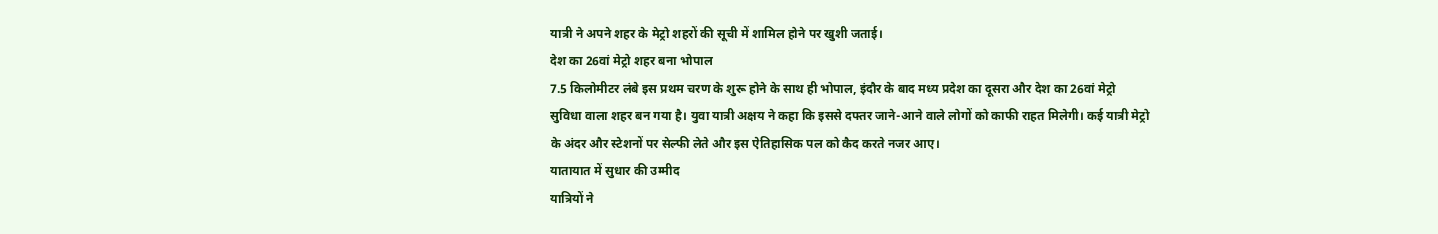यात्री ने अपने शहर के मेट्रो शहरों की सूची में शामिल होने पर खुशी जताई।
देश का 26वां मेट्रो शहर बना भोपाल
7.5 किलोमीटर लंबे इस प्रथम चरण के शुरू होने के साथ ही भोपाल, इंदौर के बाद मध्य प्रदेश का दूसरा और देश का 26वां मेट्रो सुविधा वाला शहर बन गया है। युवा यात्री अक्षय ने कहा कि इससे दफ्तर जाने-आने वाले लोगों को काफी राहत मिलेगी। कई यात्री मेट्रो के अंदर और स्टेशनों पर सेल्फी लेते और इस ऐतिहासिक पल को कैद करते नजर आए।
यातायात में सुधार की उम्मीद
यात्रियों ने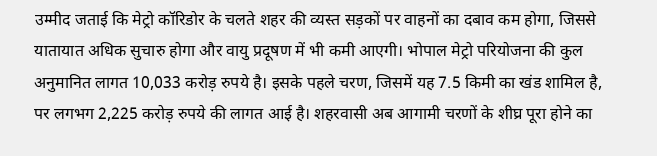उम्मीद जताई कि मेट्रो कॉरिडोर के चलते शहर की व्यस्त सड़कों पर वाहनों का दबाव कम होगा, जिससे यातायात अधिक सुचारु होगा और वायु प्रदूषण में भी कमी आएगी। भोपाल मेट्रो परियोजना की कुल अनुमानित लागत 10,033 करोड़ रुपये है। इसके पहले चरण, जिसमें यह 7.5 किमी का खंड शामिल है, पर लगभग 2,225 करोड़ रुपये की लागत आई है। शहरवासी अब आगामी चरणों के शीघ्र पूरा होने का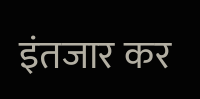इंतजार कर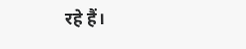रहे हैं।